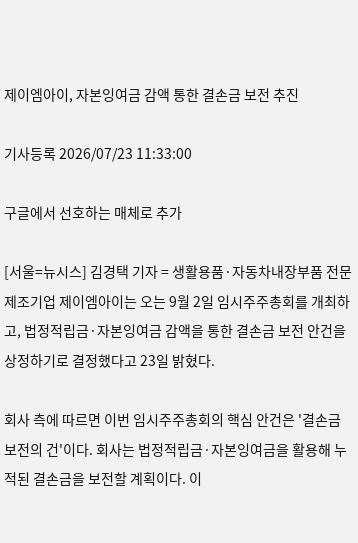제이엠아이, 자본잉여금 감액 통한 결손금 보전 추진

기사등록 2026/07/23 11:33:00

구글에서 선호하는 매체로 추가

[서울=뉴시스] 김경택 기자 = 생활용품·자동차내장부품 전문 제조기업 제이엠아이는 오는 9월 2일 임시주주총회를 개최하고, 법정적립금·자본잉여금 감액을 통한 결손금 보전 안건을 상정하기로 결정했다고 23일 밝혔다.

회사 측에 따르면 이번 임시주주총회의 핵심 안건은 '결손금 보전의 건'이다. 회사는 법정적립금·자본잉여금을 활용해 누적된 결손금을 보전할 계획이다. 이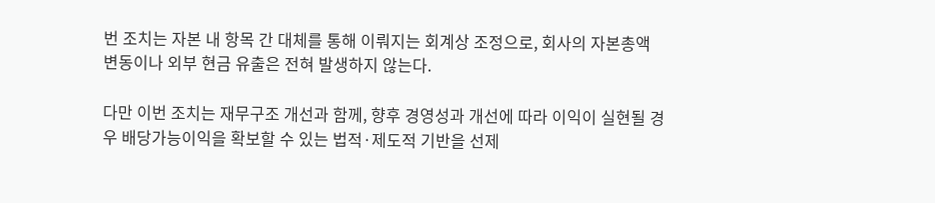번 조치는 자본 내 항목 간 대체를 통해 이뤄지는 회계상 조정으로, 회사의 자본총액 변동이나 외부 현금 유출은 전혀 발생하지 않는다.

다만 이번 조치는 재무구조 개선과 함께, 향후 경영성과 개선에 따라 이익이 실현될 경우 배당가능이익을 확보할 수 있는 법적·제도적 기반을 선제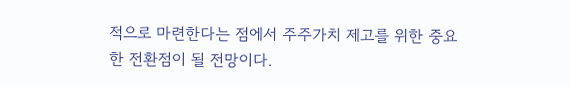적으로 마련한다는 점에서 주주가치 제고를 위한 중요한 전환점이 될 전망이다.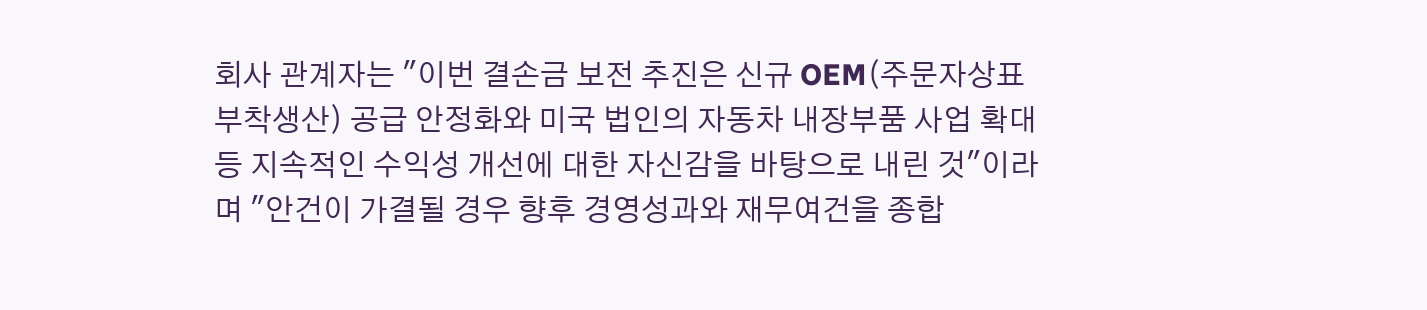회사 관계자는 "이번 결손금 보전 추진은 신규 OEM(주문자상표부착생산) 공급 안정화와 미국 법인의 자동차 내장부품 사업 확대 등 지속적인 수익성 개선에 대한 자신감을 바탕으로 내린 것"이라며 "안건이 가결될 경우 향후 경영성과와 재무여건을 종합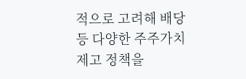적으로 고려해 배당 등 다양한 주주가치 제고 정책을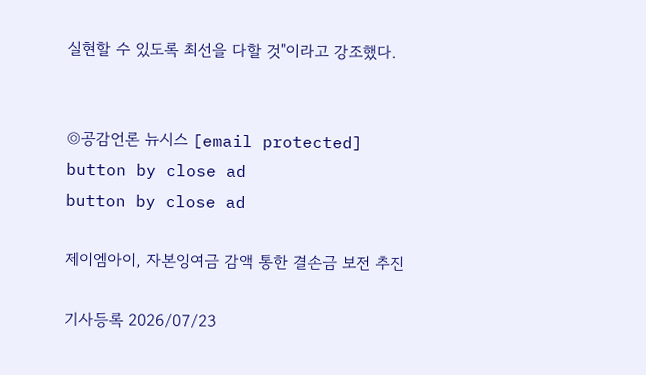실현할 수 있도록 최선을 다할 것"이라고 강조했다.


◎공감언론 뉴시스 [email protected]
button by close ad
button by close ad

제이엠아이, 자본잉여금 감액 통한 결손금 보전 추진

기사등록 2026/07/23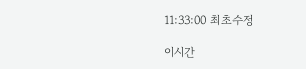11:33:00 최초수정

이시간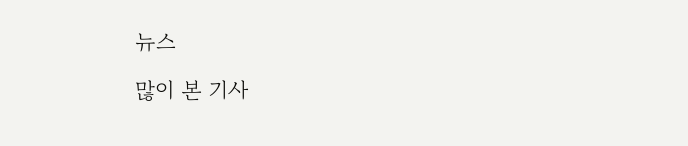뉴스

많이 본 기사